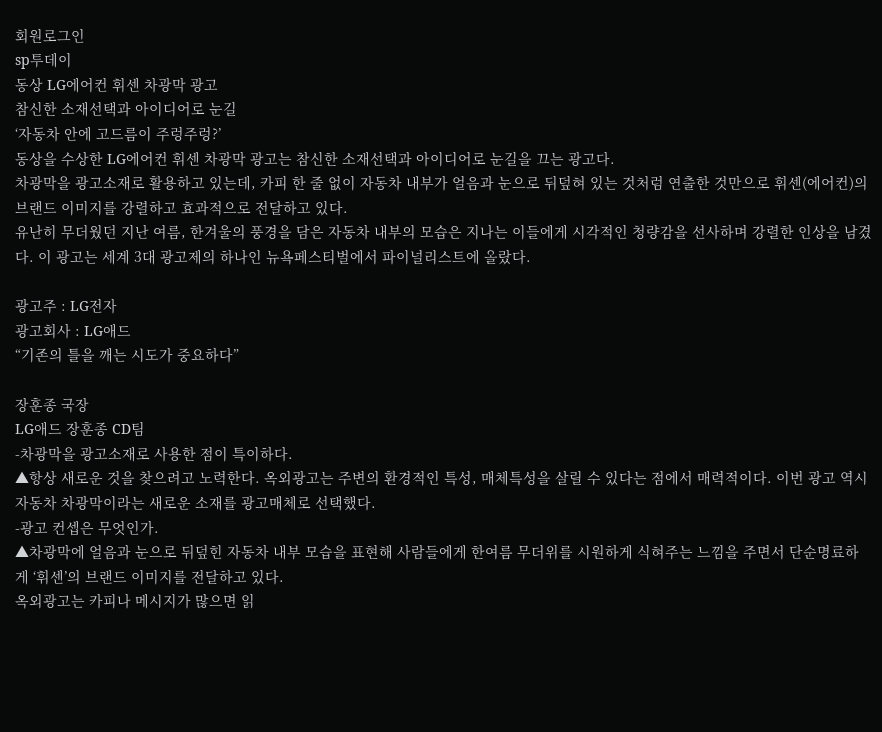회원로그인
sp투데이
동상 LG에어컨 휘센 차광막 광고
참신한 소재선택과 아이디어로 눈길
‘자동차 안에 고드름이 주렁주렁?’
동상을 수상한 LG에어컨 휘센 차광막 광고는 참신한 소재선택과 아이디어로 눈길을 끄는 광고다.
차광막을 광고소재로 활용하고 있는데, 카피 한 줄 없이 자동차 내부가 얼음과 눈으로 뒤덮혀 있는 것처럼 연출한 것만으로 휘센(에어컨)의 브랜드 이미지를 강렬하고 효과적으로 전달하고 있다.
유난히 무더웠던 지난 여름, 한겨울의 풍경을 담은 자동차 내부의 모습은 지나는 이들에게 시각적인 청량감을 선사하며 강렬한 인상을 남겼다. 이 광고는 세계 3대 광고제의 하나인 뉴욕페스티벌에서 파이널리스트에 올랐다.

광고주 : LG전자
광고회사 : LG애드
“기존의 틀을 깨는 시도가 중요하다”

장훈종 국장
LG애드 장훈종 CD팀
-차광막을 광고소재로 사용한 점이 특이하다.
▲항상 새로운 것을 찾으려고 노력한다. 옥외광고는 주변의 환경적인 특성, 매체특성을 살릴 수 있다는 점에서 매력적이다. 이번 광고 역시 자동차 차광막이라는 새로운 소재를 광고매체로 선택했다.
-광고 컨셉은 무엇인가.
▲차광막에 얼음과 눈으로 뒤덮힌 자동차 내부 모습을 표현해 사람들에게 한여름 무더위를 시원하게 식혀주는 느낌을 주면서 단순명료하게 ‘휘센’의 브랜드 이미지를 전달하고 있다.
옥외광고는 카피나 메시지가 많으면 읽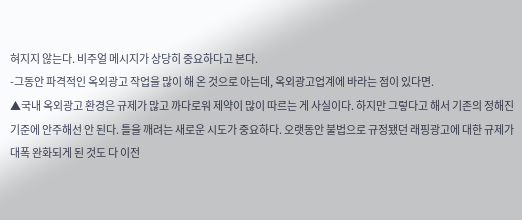혀지지 않는다. 비주얼 메시지가 상당히 중요하다고 본다.
-그동안 파격적인 옥외광고 작업을 많이 해 온 것으로 아는데, 옥외광고업계에 바라는 점이 있다면.
▲국내 옥외광고 환경은 규제가 많고 까다로워 제약이 많이 따르는 게 사실이다. 하지만 그렇다고 해서 기존의 정해진 기준에 안주해선 안 된다. 틀을 깨려는 새로운 시도가 중요하다. 오랫동안 불법으로 규정됐던 래핑광고에 대한 규제가 대폭 완화되게 된 것도 다 이전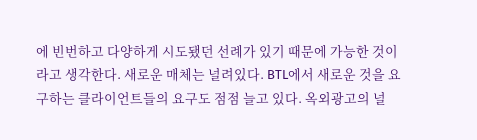에 빈번하고 다양하게 시도됐던 선례가 있기 때문에 가능한 것이라고 생각한다. 새로운 매체는 널려있다. BTL에서 새로운 것을 요구하는 클라이언트들의 요구도 점점 늘고 있다. 옥외광고의 널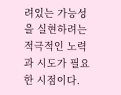려있는 가능성을 실현하려는 적극적인 노력과 시도가 필요한 시점이다.